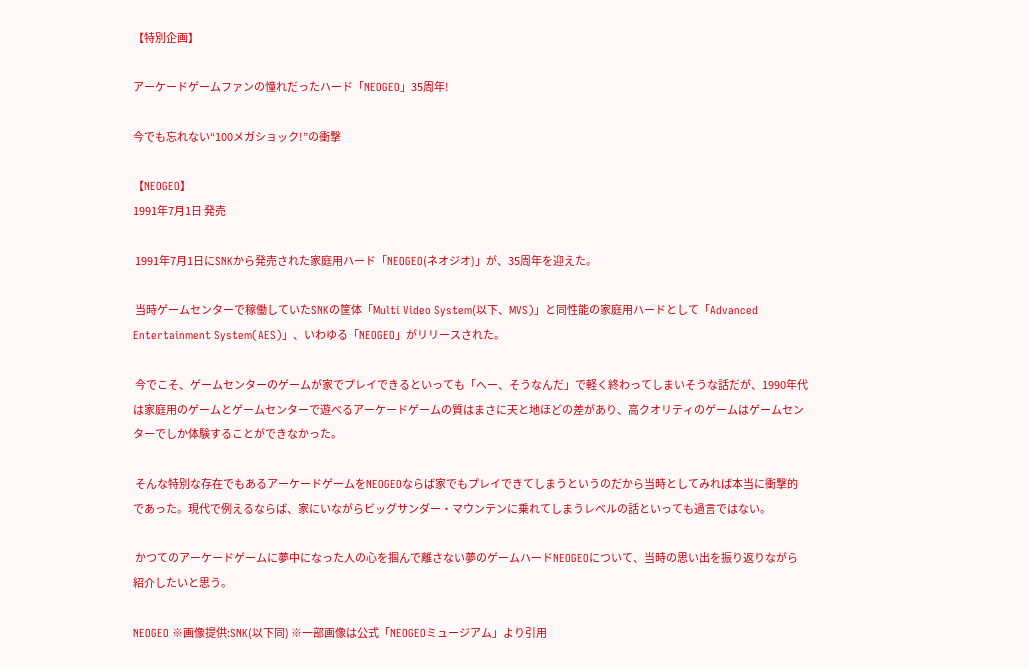【特別企画】

アーケードゲームファンの憧れだったハード「NEOGEO」35周年!

今でも忘れない“100メガショック!”の衝撃

【NEOGEO】
1991年7月1日 発売

 1991年7月1日にSNKから発売された家庭用ハード「NEOGEO(ネオジオ)」が、35周年を迎えた。

 当時ゲームセンターで稼働していたSNKの筐体「Multi Video System(以下、MVS)」と同性能の家庭用ハードとして「Advanced Entertainment System(AES)」、いわゆる「NEOGEO」がリリースされた。

 今でこそ、ゲームセンターのゲームが家でプレイできるといっても「へー、そうなんだ」で軽く終わってしまいそうな話だが、1990年代は家庭用のゲームとゲームセンターで遊べるアーケードゲームの質はまさに天と地ほどの差があり、高クオリティのゲームはゲームセンターでしか体験することができなかった。

 そんな特別な存在でもあるアーケードゲームをNEOGEOならば家でもプレイできてしまうというのだから当時としてみれば本当に衝撃的であった。現代で例えるならば、家にいながらビッグサンダー・マウンテンに乗れてしまうレベルの話といっても過言ではない。

 かつてのアーケードゲームに夢中になった人の心を掴んで離さない夢のゲームハードNEOGEOについて、当時の思い出を振り返りながら紹介したいと思う。

NEOGEO ※画像提供:SNK(以下同) ※一部画像は公式「NEOGEOミュージアム」より引用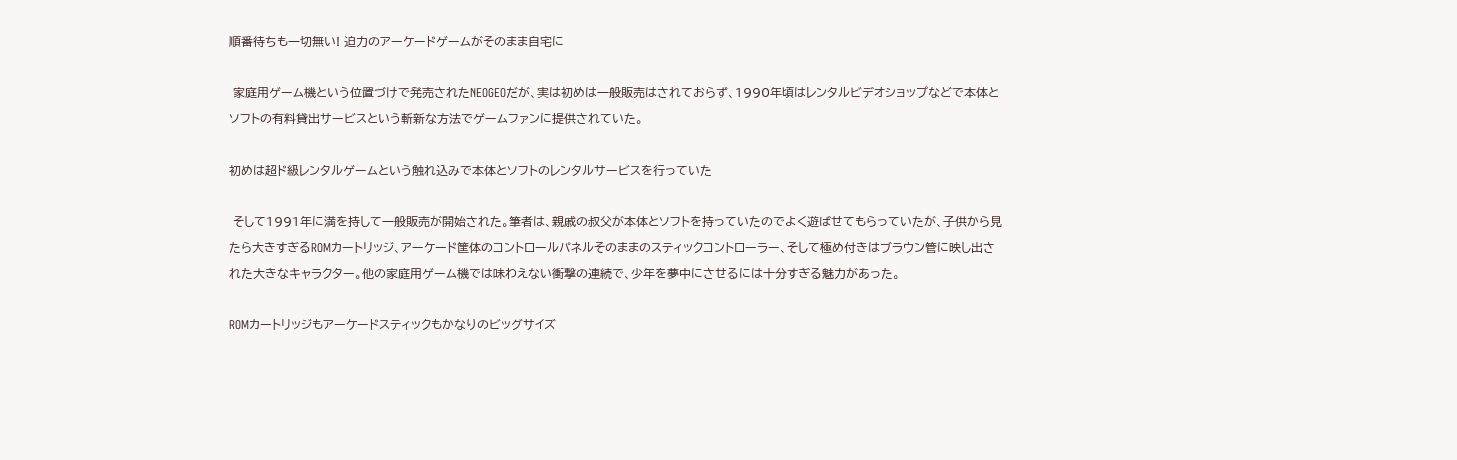順番待ちも一切無い! 迫力のアーケードゲームがそのまま自宅に

 家庭用ゲーム機という位置づけで発売されたNEOGEOだが、実は初めは一般販売はされておらず、1990年頃はレンタルビデオショップなどで本体とソフトの有料貸出サービスという斬新な方法でゲームファンに提供されていた。

初めは超ド級レンタルゲームという触れ込みで本体とソフトのレンタルサービスを行っていた

 そして1991年に満を持して一般販売が開始された。筆者は、親戚の叔父が本体とソフトを持っていたのでよく遊ばせてもらっていたが、子供から見たら大きすぎるROMカートリッジ、アーケード筐体のコントロールパネルそのままのスティックコントローラー、そして極め付きはブラウン管に映し出された大きなキャラクター。他の家庭用ゲーム機では味わえない衝撃の連続で、少年を夢中にさせるには十分すぎる魅力があった。

ROMカートリッジもアーケードスティックもかなりのビッグサイズ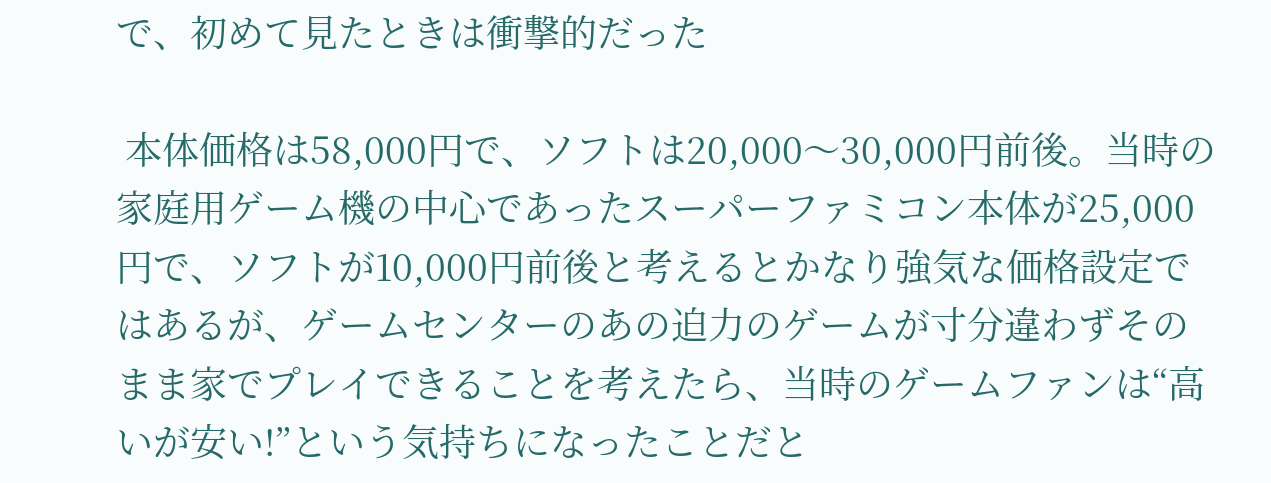で、初めて見たときは衝撃的だった

 本体価格は58,000円で、ソフトは20,000〜30,000円前後。当時の家庭用ゲーム機の中心であったスーパーファミコン本体が25,000円で、ソフトが10,000円前後と考えるとかなり強気な価格設定ではあるが、ゲームセンターのあの迫力のゲームが寸分違わずそのまま家でプレイできることを考えたら、当時のゲームファンは“高いが安い!”という気持ちになったことだと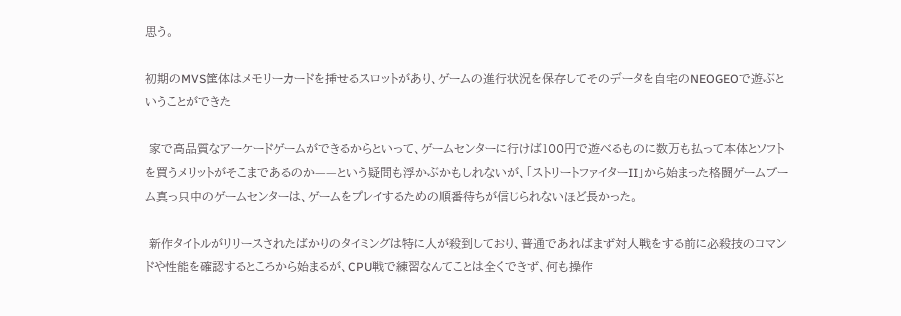思う。

初期のMVS筐体はメモリーカードを挿せるスロットがあり、ゲームの進行状況を保存してそのデータを自宅のNEOGEOで遊ぶということができた

 家で高品質なアーケードゲームができるからといって、ゲームセンターに行けば100円で遊べるものに数万も払って本体とソフトを買うメリットがそこまであるのか——という疑問も浮かぶかもしれないが、「ストリートファイターII」から始まった格闘ゲームブーム真っ只中のゲームセンターは、ゲームをプレイするための順番待ちが信じられないほど長かった。

 新作タイトルがリリースされたばかりのタイミングは特に人が殺到しており、普通であればまず対人戦をする前に必殺技のコマンドや性能を確認するところから始まるが、CPU戦で練習なんてことは全くできず、何も操作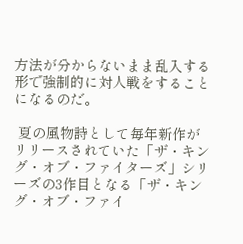方法が分からないまま乱入する形で強制的に対人戦をすることになるのだ。

 夏の風物詩として毎年新作がリリースされていた「ザ・キング・オブ・ファイターズ」シリーズの3作目となる「ザ・キング・オブ・ファイ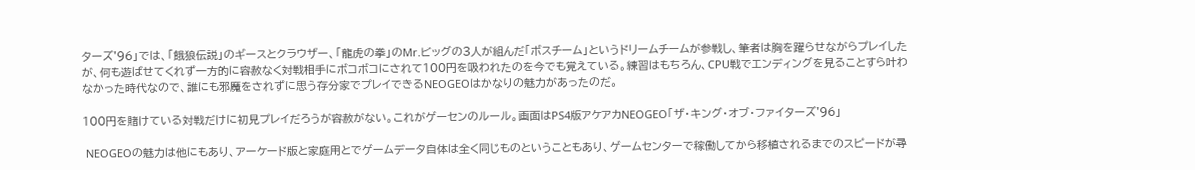ターズ'96」では、「餓狼伝説」のギースとクラウザー、「龍虎の拳」のMr.ビッグの3人が組んだ「ボスチーム」というドリームチームが参戦し、筆者は胸を躍らせながらプレイしたが、何も遊ばせてくれず一方的に容赦なく対戦相手にボコボコにされて100円を吸われたのを今でも覚えている。練習はもちろん、CPU戦でエンディングを見ることすら叶わなかった時代なので、誰にも邪魔をされずに思う存分家でプレイできるNEOGEOはかなりの魅力があったのだ。

100円を賭けている対戦だけに初見プレイだろうが容赦がない。これがゲーセンのルール。画面はPS4版アケアカNEOGEO「ザ・キング・オブ・ファイターズ'96」

 NEOGEOの魅力は他にもあり、アーケード版と家庭用とでゲームデータ自体は全く同じものということもあり、ゲームセンターで稼働してから移植されるまでのスピードが尋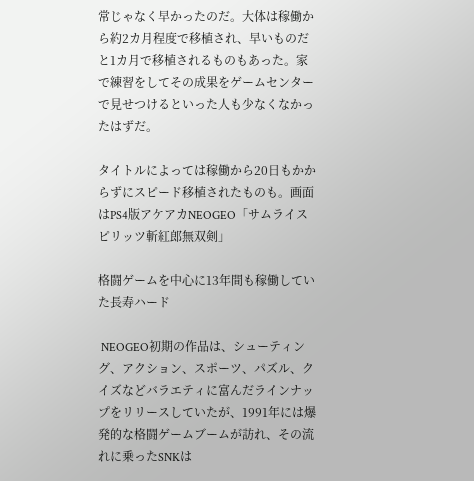常じゃなく早かったのだ。大体は稼働から約2カ月程度で移植され、早いものだと1カ月で移植されるものもあった。家で練習をしてその成果をゲームセンターで見せつけるといった人も少なくなかったはずだ。

タイトルによっては稼働から20日もかからずにスピード移植されたものも。画面はPS4版アケアカNEOGEO「サムライスピリッツ斬紅郎無双剣」

格闘ゲームを中心に13年間も稼働していた長寿ハード

 NEOGEO初期の作品は、シューティング、アクション、スポーツ、パズル、クイズなどバラエティに富んだラインナップをリリースしていたが、1991年には爆発的な格闘ゲームブームが訪れ、その流れに乗ったSNKは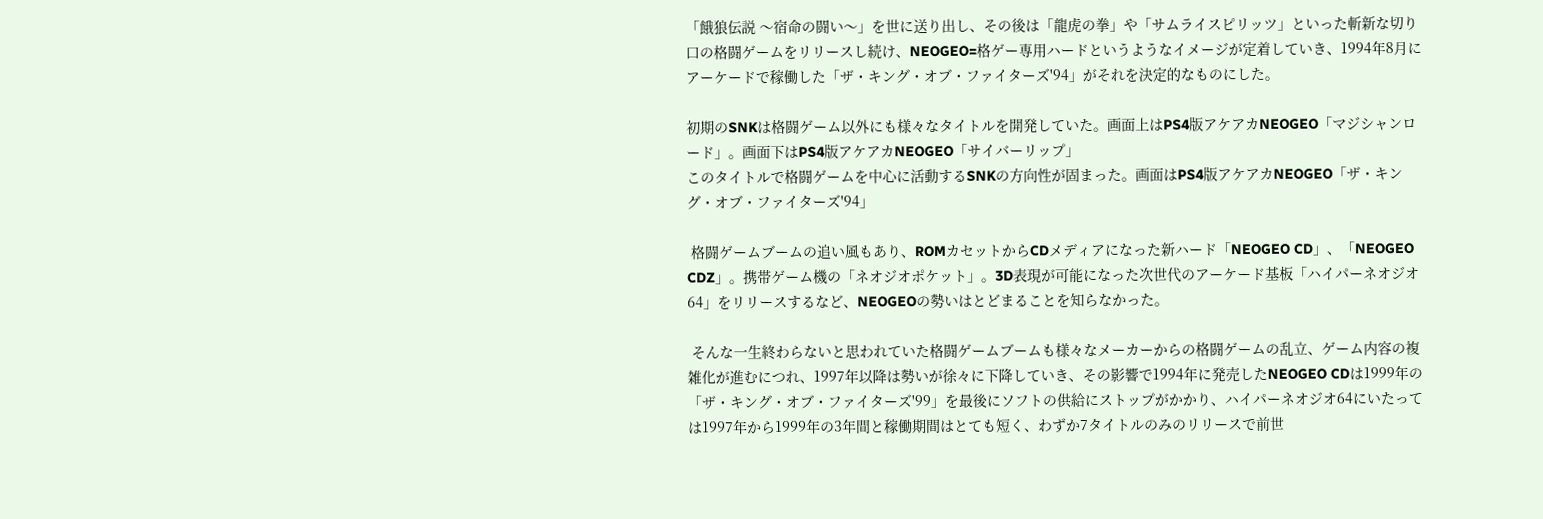「餓狼伝説 〜宿命の闘い〜」を世に送り出し、その後は「龍虎の拳」や「サムライスピリッツ」といった斬新な切り口の格闘ゲームをリリースし続け、NEOGEO=格ゲー専用ハードというようなイメージが定着していき、1994年8月にアーケードで稼働した「ザ・キング・オブ・ファイターズ'94」がそれを決定的なものにした。

初期のSNKは格闘ゲーム以外にも様々なタイトルを開発していた。画面上はPS4版アケアカNEOGEO「マジシャンロード」。画面下はPS4版アケアカNEOGEO「サイバーリップ」
このタイトルで格闘ゲームを中心に活動するSNKの方向性が固まった。画面はPS4版アケアカNEOGEO「ザ・キング・オブ・ファイターズ'94」

 格闘ゲームブームの追い風もあり、ROMカセットからCDメディアになった新ハード「NEOGEO CD」、「NEOGEO CDZ」。携帯ゲーム機の「ネオジオポケット」。3D表現が可能になった次世代のアーケード基板「ハイパーネオジオ64」をリリースするなど、NEOGEOの勢いはとどまることを知らなかった。

 そんな一生終わらないと思われていた格闘ゲームブームも様々なメーカーからの格闘ゲームの乱立、ゲーム内容の複雑化が進むにつれ、1997年以降は勢いが徐々に下降していき、その影響で1994年に発売したNEOGEO CDは1999年の「ザ・キング・オブ・ファイターズ'99」を最後にソフトの供給にストップがかかり、ハイパーネオジオ64にいたっては1997年から1999年の3年間と稼働期間はとても短く、わずか7タイトルのみのリリースで前世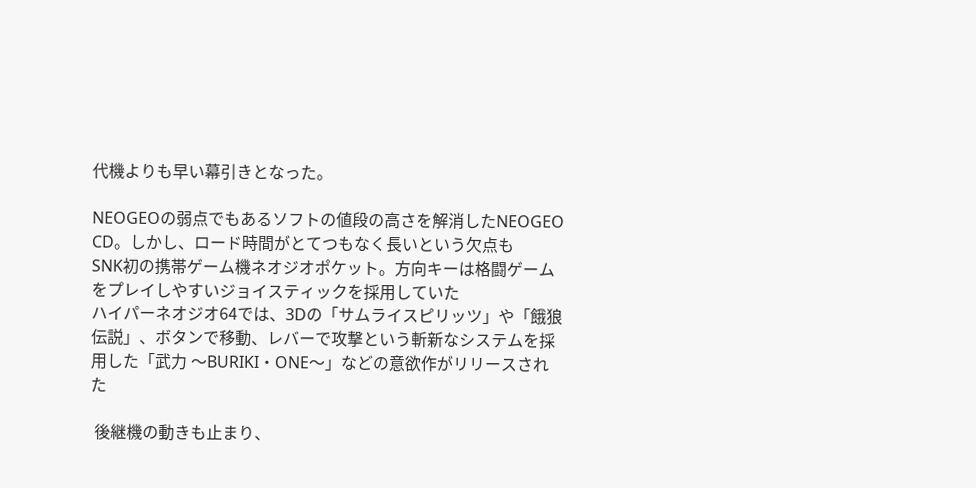代機よりも早い幕引きとなった。

NEOGEOの弱点でもあるソフトの値段の高さを解消したNEOGEO CD。しかし、ロード時間がとてつもなく長いという欠点も
SNK初の携帯ゲーム機ネオジオポケット。方向キーは格闘ゲームをプレイしやすいジョイスティックを採用していた
ハイパーネオジオ64では、3Dの「サムライスピリッツ」や「餓狼伝説」、ボタンで移動、レバーで攻撃という斬新なシステムを採用した「武力 〜BURIKI・ONE〜」などの意欲作がリリースされた

 後継機の動きも止まり、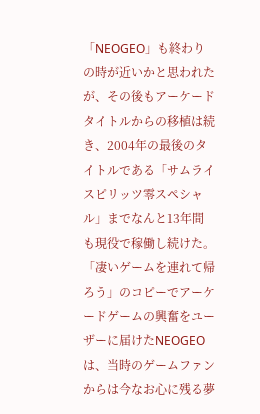「NEOGEO」も終わりの時が近いかと思われたが、その後もアーケードタイトルからの移植は続き、2004年の最後のタイトルである「サムライスピリッツ零スペシャル」までなんと13年間も現役で稼働し続けた。「凄いゲームを連れて帰ろう」のコピーでアーケードゲームの興奮をユーザーに届けたNEOGEOは、当時のゲームファンからは今なお心に残る夢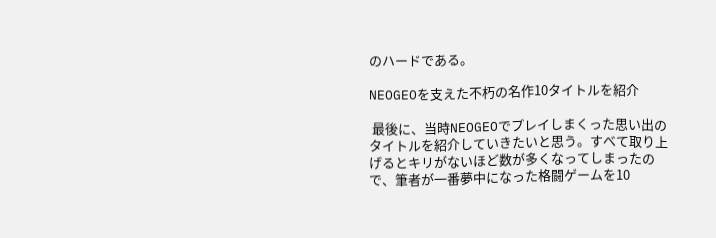のハードである。

NEOGEOを支えた不朽の名作10タイトルを紹介

 最後に、当時NEOGEOでプレイしまくった思い出のタイトルを紹介していきたいと思う。すべて取り上げるとキリがないほど数が多くなってしまったので、筆者が一番夢中になった格闘ゲームを10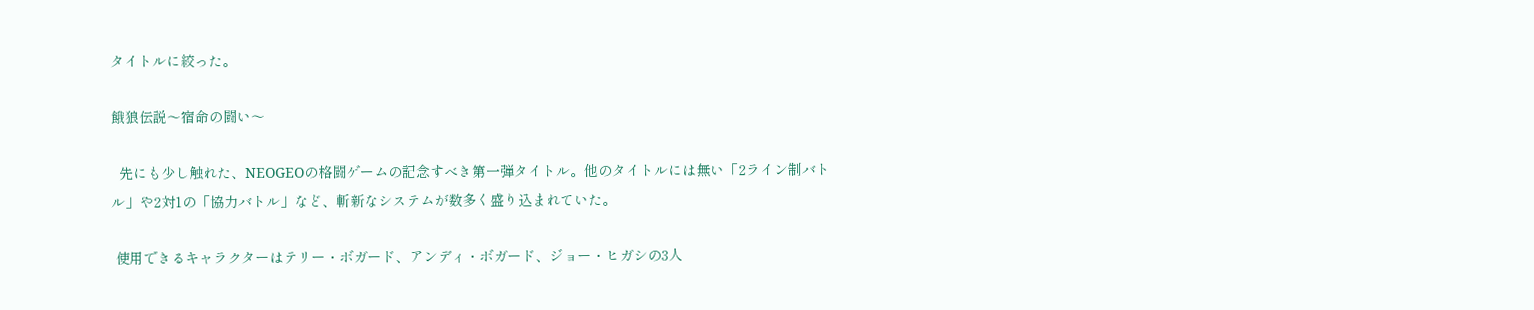タイトルに絞った。

餓狼伝説〜宿命の闘い〜

  先にも少し触れた、NEOGEOの格闘ゲームの記念すべき第一弾タイトル。他のタイトルには無い「2ライン制バトル」や2対1の「協力バトル」など、斬新なシステムが数多く盛り込まれていた。

 使用できるキャラクターはテリー・ボガード、アンディ・ボガード、ジョー・ヒガシの3人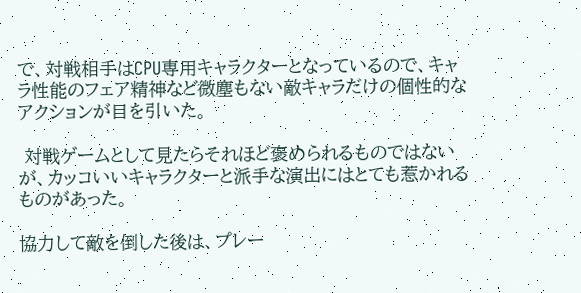で、対戦相手はCPU専用キャラクターとなっているので、キャラ性能のフェア精神など微塵もない敵キャラだけの個性的なアクションが目を引いた。

 対戦ゲームとして見たらそれほど褒められるものではないが、カッコいいキャラクターと派手な演出にはとても惹かれるものがあった。

協力して敵を倒した後は、プレー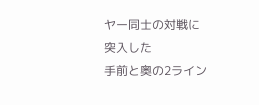ヤー同士の対戦に突入した
手前と奥の2ライン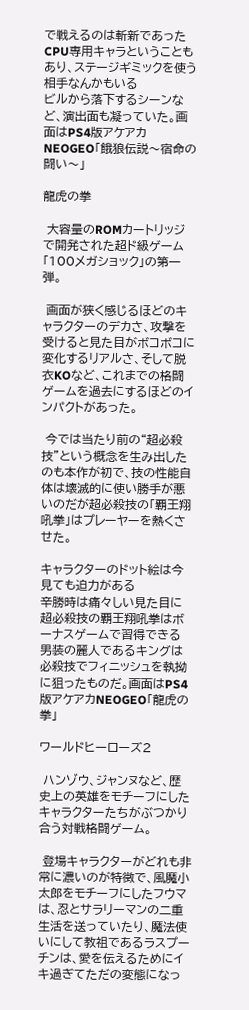で戦えるのは斬新であった
CPU専用キャラということもあり、ステージギミックを使う相手なんかもいる
ビルから落下するシーンなど、演出面も凝っていた。画面はPS4版アケアカNEOGEO「餓狼伝説〜宿命の闘い〜」

龍虎の拳

 大容量のROMカートリッジで開発された超ド級ゲーム「100メガショック」の第一弾。

 画面が狭く感じるほどのキャラクターのデカさ、攻撃を受けると見た目がボコボコに変化するリアルさ、そして脱衣KOなど、これまでの格闘ゲームを過去にするほどのインパクトがあった。

 今では当たり前の“超必殺技”という概念を生み出したのも本作が初で、技の性能自体は壊滅的に使い勝手が悪いのだが超必殺技の「覇王翔吼拳」はプレーヤーを熱くさせた。

キャラクターのドット絵は今見ても迫力がある
辛勝時は痛々しい見た目に
超必殺技の覇王翔吼拳はボーナスゲームで習得できる
男装の麗人であるキングは必殺技でフィニッシュを執拗に狙ったものだ。画面はPS4版アケアカNEOGEO「龍虎の拳」

ワールドヒーローズ2

 ハンゾウ、ジャンヌなど、歴史上の英雄をモチーフにしたキャラクターたちがぶつかり合う対戦格闘ゲーム。

 登場キャラクターがどれも非常に濃いのが特徴で、風魔小太郎をモチーフにしたフウマは、忍とサラリーマンの二重生活を送っていたり、魔法使いにして教祖であるラスプーチンは、愛を伝えるためにイキ過ぎてただの変態になっ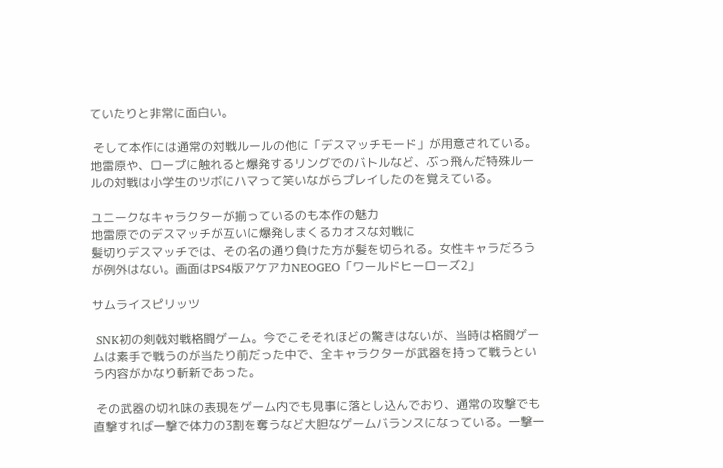ていたりと非常に面白い。

 そして本作には通常の対戦ルールの他に「デスマッチモード」が用意されている。地雷原や、ロープに触れると爆発するリングでのバトルなど、ぶっ飛んだ特殊ルールの対戦は小学生のツボにハマって笑いながらプレイしたのを覚えている。

ユニークなキャラクターが揃っているのも本作の魅力
地雷原でのデスマッチが互いに爆発しまくるカオスな対戦に
髪切りデスマッチでは、その名の通り負けた方が髪を切られる。女性キャラだろうが例外はない。画面はPS4版アケアカNEOGEO「ワールドヒーローズ2」

サムライスピリッツ

 SNK初の剣戟対戦格闘ゲーム。今でこそそれほどの驚きはないが、当時は格闘ゲームは素手で戦うのが当たり前だった中で、全キャラクターが武器を持って戦うという内容がかなり斬新であった。

 その武器の切れ味の表現をゲーム内でも見事に落とし込んでおり、通常の攻撃でも直撃すれば一撃で体力の3割を奪うなど大胆なゲームバランスになっている。一撃一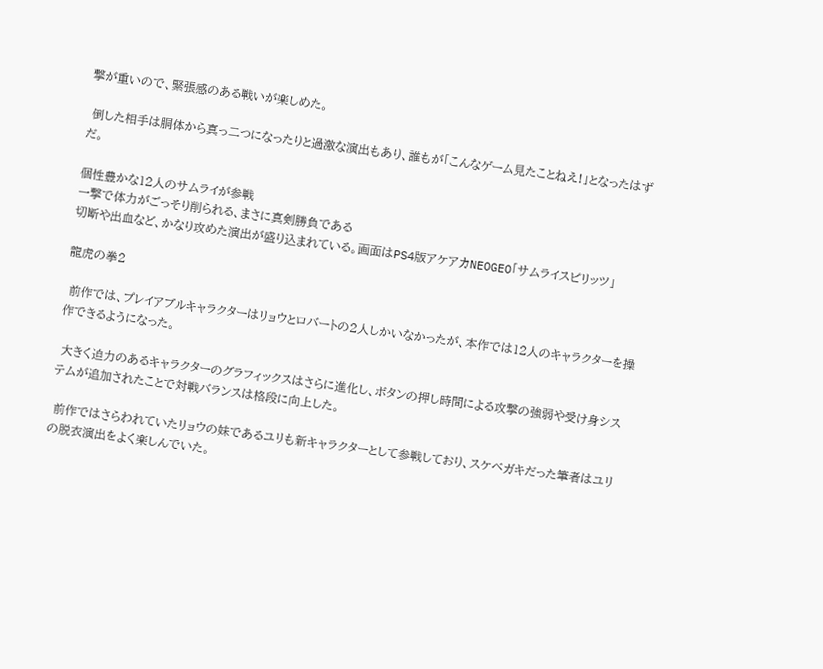撃が重いので、緊張感のある戦いが楽しめた。

 倒した相手は胴体から真っ二つになったりと過激な演出もあり、誰もが「こんなゲーム見たことねえ!」となったはずだ。

個性豊かな12人のサムライが参戦
一撃で体力がごっそり削られる、まさに真剣勝負である
切断や出血など、かなり攻めた演出が盛り込まれている。画面はPS4版アケアカNEOGEO「サムライスピリッツ」

龍虎の拳2

 前作では、プレイアブルキャラクターはリョウとロバートの2人しかいなかったが、本作では12人のキャラクターを操作できるようになった。

 大きく迫力のあるキャラクターのグラフィックスはさらに進化し、ボタンの押し時間による攻撃の強弱や受け身システムが追加されたことで対戦バランスは格段に向上した。

 前作ではさらわれていたリョウの妹であるユリも新キャラクターとして参戦しており、スケベガキだった筆者はユリの脱衣演出をよく楽しんでいた。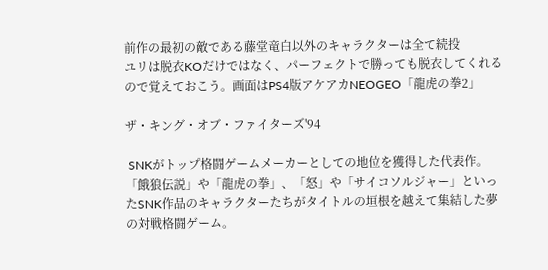前作の最初の敵である藤堂竜白以外のキャラクターは全て続投
ユリは脱衣KOだけではなく、パーフェクトで勝っても脱衣してくれるので覚えておこう。画面はPS4版アケアカNEOGEO「龍虎の拳2」

ザ・キング・オブ・ファイターズ'94

 SNKがトップ格闘ゲームメーカーとしての地位を獲得した代表作。「餓狼伝説」や「龍虎の拳」、「怒」や「サイコソルジャー」といったSNK作品のキャラクターたちがタイトルの垣根を越えて集結した夢の対戦格闘ゲーム。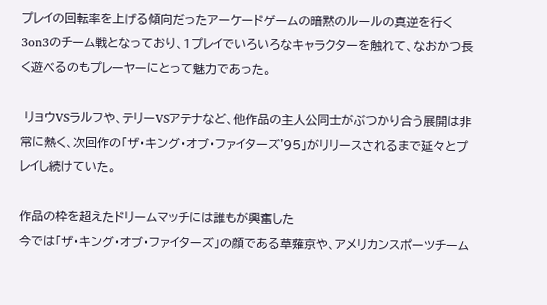プレイの回転率を上げる傾向だったアーケードゲームの暗黙のルールの真逆を行く3on3のチーム戦となっており、1プレイでいろいろなキャラクターを触れて、なおかつ長く遊べるのもプレーヤーにとって魅力であった。

 リョウVSラルフや、テリーVSアテナなど、他作品の主人公同士がぶつかり合う展開は非常に熱く、次回作の「ザ・キング・オブ・ファイターズ'95」がリリースされるまで延々とプレイし続けていた。

作品の枠を超えたドリームマッチには誰もが興奮した
今では「ザ・キング・オブ・ファイターズ」の顔である草薙京や、アメリカンスポーツチーム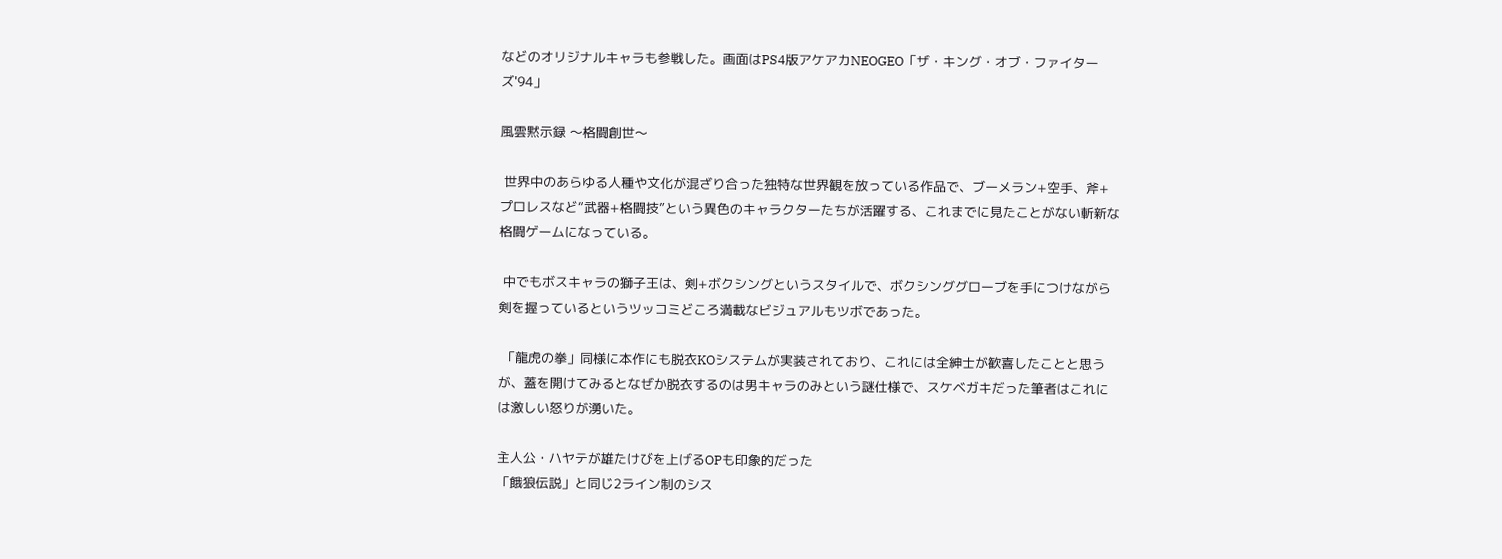などのオリジナルキャラも参戦した。画面はPS4版アケアカNEOGEO「ザ・キング・オブ・ファイターズ'94」

風雲黙示録 〜格闘創世〜

 世界中のあらゆる人種や文化が混ざり合った独特な世界観を放っている作品で、ブーメラン+空手、斧+プロレスなど“武器+格闘技”という異色のキャラクターたちが活躍する、これまでに見たことがない斬新な格闘ゲームになっている。

 中でもボスキャラの獅子王は、剣+ボクシングというスタイルで、ボクシンググローブを手につけながら剣を握っているというツッコミどころ満載なビジュアルもツボであった。

 「龍虎の拳」同様に本作にも脱衣KOシステムが実装されており、これには全紳士が歓喜したことと思うが、蓋を開けてみるとなぜか脱衣するのは男キャラのみという謎仕様で、スケベガキだった筆者はこれには激しい怒りが湧いた。

主人公・ハヤテが雄たけびを上げるOPも印象的だった
「餓狼伝説」と同じ2ライン制のシス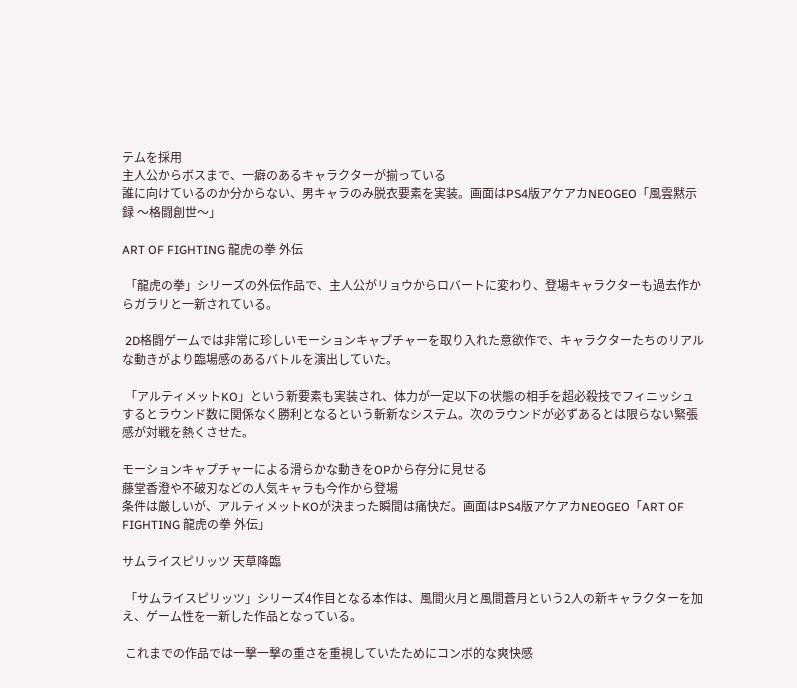テムを採用
主人公からボスまで、一癖のあるキャラクターが揃っている
誰に向けているのか分からない、男キャラのみ脱衣要素を実装。画面はPS4版アケアカNEOGEO「風雲黙示録 〜格闘創世〜」

ART OF FIGHTING 龍虎の拳 外伝

 「龍虎の拳」シリーズの外伝作品で、主人公がリョウからロバートに変わり、登場キャラクターも過去作からガラリと一新されている。

 2D格闘ゲームでは非常に珍しいモーションキャプチャーを取り入れた意欲作で、キャラクターたちのリアルな動きがより臨場感のあるバトルを演出していた。

 「アルティメットKO」という新要素も実装され、体力が一定以下の状態の相手を超必殺技でフィニッシュするとラウンド数に関係なく勝利となるという斬新なシステム。次のラウンドが必ずあるとは限らない緊張感が対戦を熱くさせた。

モーションキャプチャーによる滑らかな動きをOPから存分に見せる
藤堂香澄や不破刃などの人気キャラも今作から登場
条件は厳しいが、アルティメットKOが決まった瞬間は痛快だ。画面はPS4版アケアカNEOGEO「ART OF FIGHTING 龍虎の拳 外伝」

サムライスピリッツ 天草降臨

 「サムライスピリッツ」シリーズ4作目となる本作は、風間火月と風間蒼月という2人の新キャラクターを加え、ゲーム性を一新した作品となっている。

 これまでの作品では一撃一撃の重さを重視していたためにコンボ的な爽快感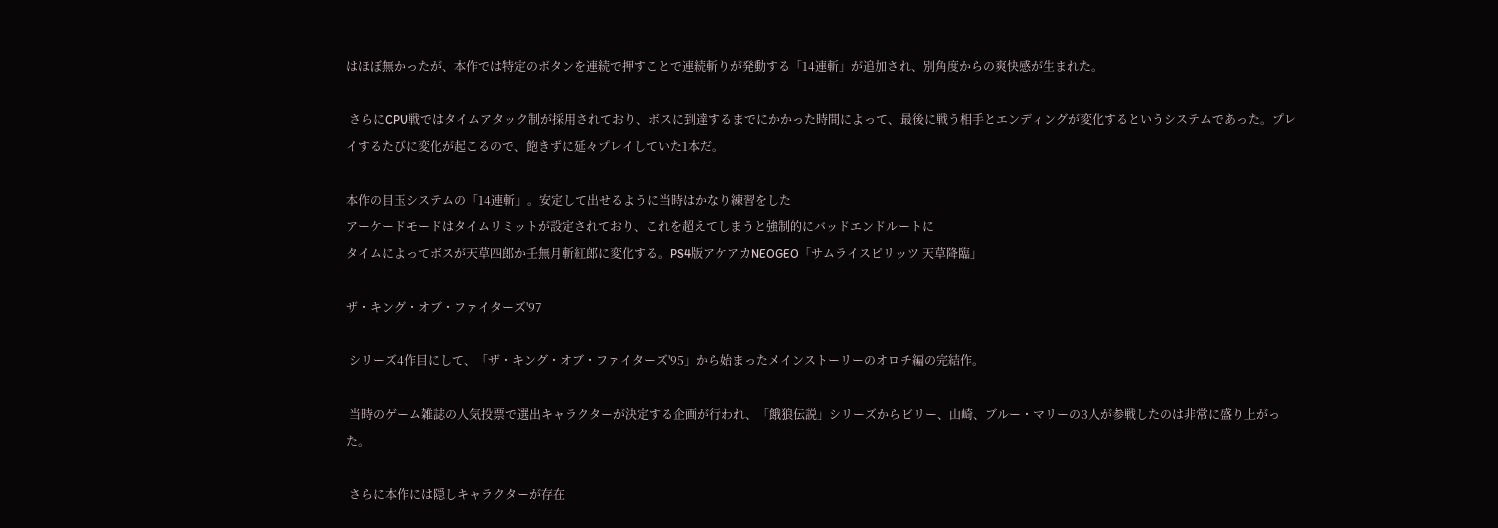はほぼ無かったが、本作では特定のボタンを連続で押すことで連続斬りが発動する「14連斬」が追加され、別角度からの爽快感が生まれた。

 さらにCPU戦ではタイムアタック制が採用されており、ボスに到達するまでにかかった時間によって、最後に戦う相手とエンディングが変化するというシステムであった。プレイするたびに変化が起こるので、飽きずに延々プレイしていた1本だ。

本作の目玉システムの「14連斬」。安定して出せるように当時はかなり練習をした
アーケードモードはタイムリミットが設定されており、これを超えてしまうと強制的にバッドエンドルートに
タイムによってボスが天草四郎か壬無月斬紅郎に変化する。PS4版アケアカNEOGEO「サムライスピリッツ 天草降臨」

ザ・キング・オブ・ファイターズ'97

 シリーズ4作目にして、「ザ・キング・オブ・ファイターズ'95」から始まったメインストーリーのオロチ編の完結作。

 当時のゲーム雑誌の人気投票で選出キャラクターが決定する企画が行われ、「餓狼伝説」シリーズからビリー、山崎、ブルー・マリーの3人が参戦したのは非常に盛り上がった。

 さらに本作には隠しキャラクターが存在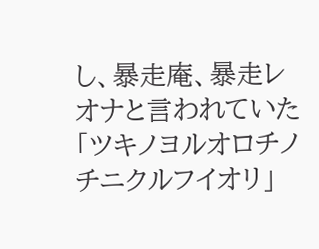し、暴走庵、暴走レオナと言われていた「ツキノヨルオロチノチニクルフイオリ」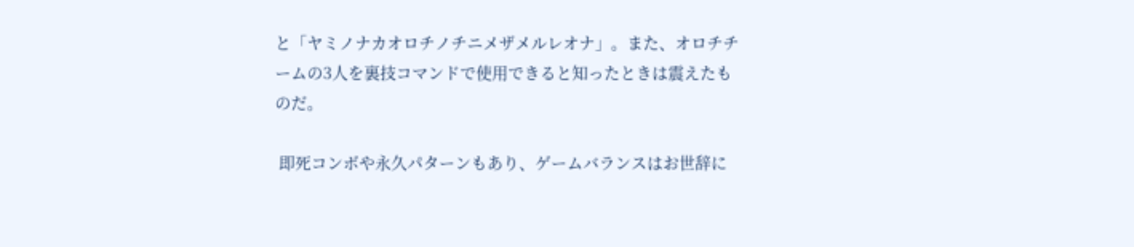と「ヤミノナカオロチノチニメザメルレオナ」。また、オロチチームの3人を裏技コマンドで使用できると知ったときは震えたものだ。

 即死コンボや永久パターンもあり、ゲームバランスはお世辞に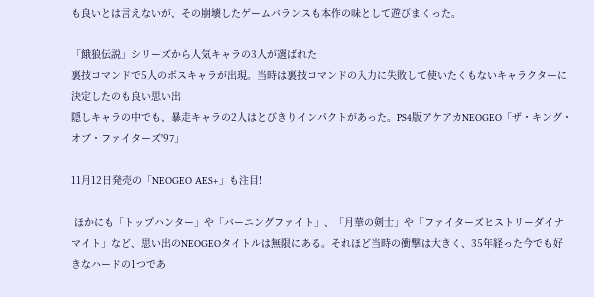も良いとは言えないが、その崩壊したゲームバランスも本作の味として遊びまくった。

「餓狼伝説」シリーズから人気キャラの3人が選ばれた
裏技コマンドで5人のボスキャラが出現。当時は裏技コマンドの入力に失敗して使いたくもないキャラクターに決定したのも良い思い出
隠しキャラの中でも、暴走キャラの2人はとびきりインパクトがあった。PS4版アケアカNEOGEO「ザ・キング・オブ・ファイターズ'97」

11月12日発売の「NEOGEO AES+」も注目!

 ほかにも「トップハンター」や「バーニングファイト」、「月華の剣士」や「ファイターズヒストリーダイナマイト」など、思い出のNEOGEOタイトルは無限にある。それほど当時の衝撃は大きく、35年経った今でも好きなハードの1つであ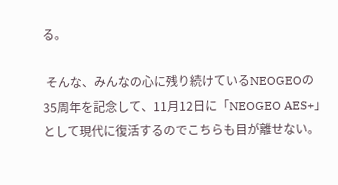る。

 そんな、みんなの心に残り続けているNEOGEOの35周年を記念して、11月12日に「NEOGEO AES+」として現代に復活するのでこちらも目が離せない。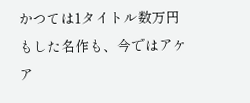かつては1タイトル数万円もした名作も、今ではアケア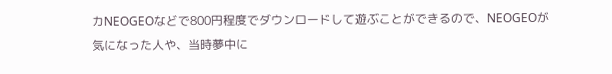カNEOGEOなどで800円程度でダウンロードして遊ぶことができるので、NEOGEOが気になった人や、当時夢中に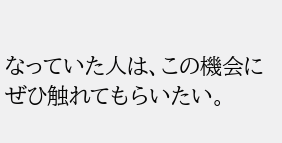なっていた人は、この機会にぜひ触れてもらいたい。